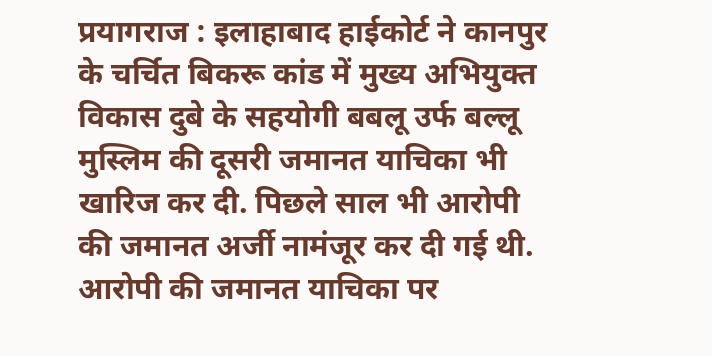प्रयागराज : इलाहाबाद हाईकोर्ट ने कानपुर के चर्चित बिकरू कांड में मुख्य अभियुक्त विकास दुबे के सहयोगी बबलू उर्फ बल्लू मुस्लिम की दूसरी जमानत याचिका भी खारिज कर दी. पिछले साल भी आरोपी की जमानत अर्जी नामंजूर कर दी गई थी. आरोपी की जमानत याचिका पर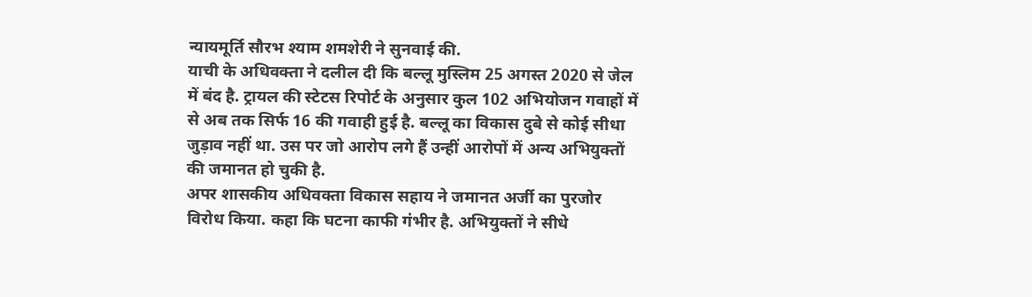न्यायमूर्ति सौरभ श्याम शमशेरी ने सुनवाई की.
याची के अधिवक्ता ने दलील दी कि बल्लू मुस्लिम 25 अगस्त 2020 से जेल में बंद है. ट्रायल की स्टेटस रिपोर्ट के अनुसार कुल 102 अभियोजन गवाहों में से अब तक सिर्फ 16 की गवाही हुई है. बल्लू का विकास दुबे से कोई सीधा जुड़ाव नहीं था. उस पर जो आरोप लगे हैं उन्हीं आरोपों में अन्य अभियुक्तों की जमानत हो चुकी है.
अपर शासकीय अधिवक्ता विकास सहाय ने जमानत अर्जी का पुरजोर विरोध किया. कहा कि घटना काफी गंभीर है. अभियुक्तों ने सीधे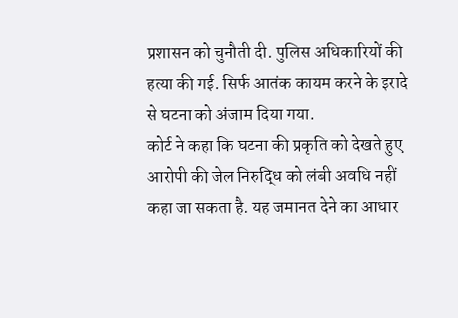प्रशासन को चुनौती दी. पुलिस अधिकारियों की हत्या की गई. सिर्फ आतंक कायम करने के इरादे से घटना को अंजाम दिया गया.
कोर्ट ने कहा कि घटना की प्रकृति को देखते हुए आरोपी की जेल निरुद्धि को लंबी अवधि नहीं कहा जा सकता है. यह जमानत देने का आधार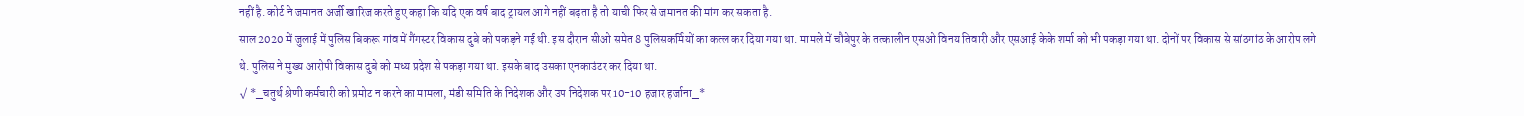नहीं है. कोर्ट ने जमानत अर्जी खारिज करते हुए कहा कि यदि एक वर्ष बाद ट्रायल आगे नहीं बढ़ता है तो याची फिर से जमानत की मांग कर सकता है.
साल 2020 में जुलाई में पुलिस बिकरू गांव में गैंगस्टर विकास दुबे को पकड़ने गई थी. इस दौरान सीओ समेत 8 पुलिसकर्मियों का कत्ल कर दिया गया था. मामले में चौबेपुर के तत्कालीन एसओ विनय तिवारी और एसआई केके शर्मा को भी पकड़ा गया था. दोनों पर विकास से सांठगांठ के आरोप लगे थे. पुलिस ने मुख्य आरोपी विकास दुबे को मध्य प्रदेश से पकड़ा गया था. इसके बाद उसका एनकाउंटर कर दिया था.
√ *_चतुर्थ श्रेणी कर्मचारी को प्रमोट न करने का मामला, मंडी समिति के निदेशक और उप निदेशक पर 10-10 हजार हर्जाना_*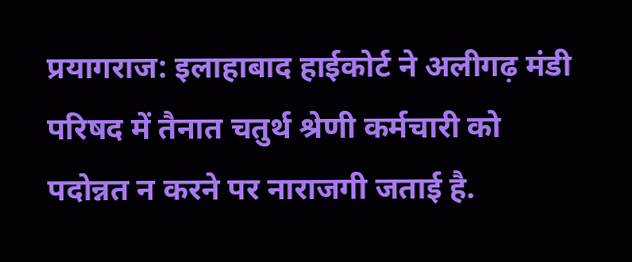प्रयागराज: इलाहाबाद हाईकोर्ट ने अलीगढ़ मंडी परिषद में तैनात चतुर्थ श्रेणी कर्मचारी को पदोन्नत न करने पर नाराजगी जताई है.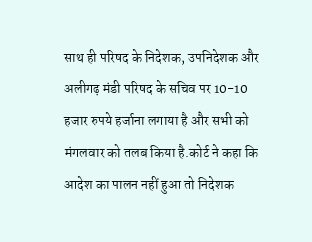साथ ही परिषद के निदेशक, उपनिदेशक और अलीगढ़ मंडी परिषद के सचिव पर 10-10 हजार रुपये हर्जाना लगाया है और सभी को मंगलवार को तलब किया है.कोर्ट ने कहा कि आदेश का पालन नहीं हुआ तो निदेशक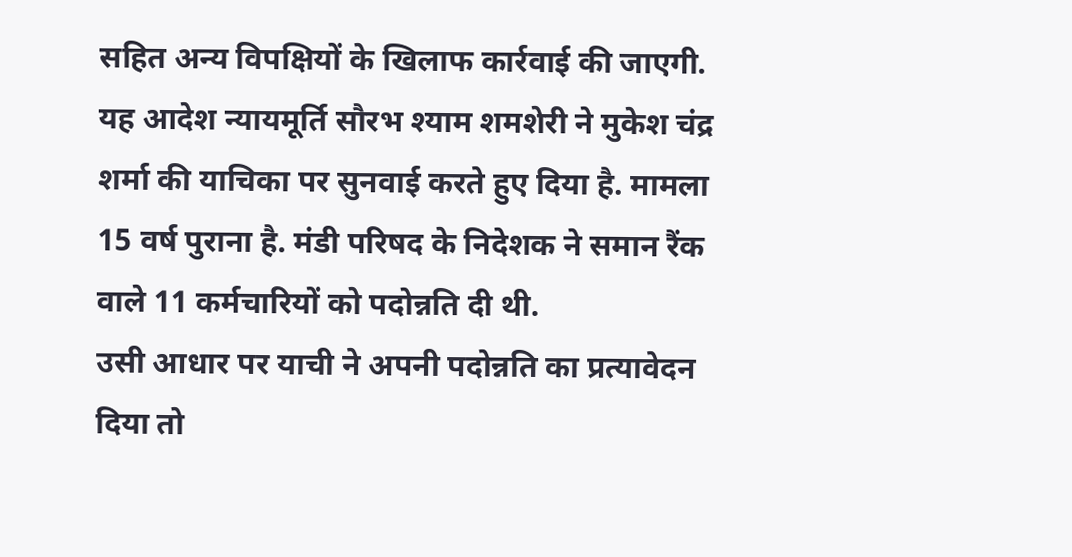सहित अन्य विपक्षियों के खिलाफ कार्रवाई की जाएगी. यह आदेश न्यायमूर्ति सौरभ श्याम शमशेरी ने मुकेश चंद्र शर्मा की याचिका पर सुनवाई करते हुए दिया है. मामला 15 वर्ष पुराना है. मंडी परिषद के निदेशक ने समान रैंक वाले 11 कर्मचारियों को पदोन्नति दी थी.
उसी आधार पर याची ने अपनी पदोन्नति का प्रत्यावेदन दिया तो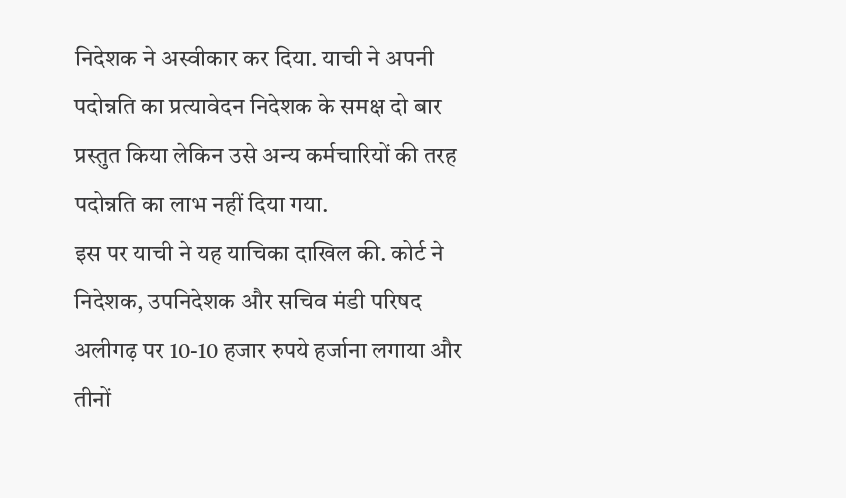निदेशक ने अस्वीकार कर दिया. याची ने अपनी पदोन्नति का प्रत्यावेदन निदेशक के समक्ष दो बार प्रस्तुत किया लेकिन उसे अन्य कर्मचारियों की तरह पदोन्नति का लाभ नहीं दिया गया.
इस पर याची ने यह याचिका दाखिल की. कोर्ट ने निदेशक, उपनिदेशक और सचिव मंडी परिषद अलीगढ़ पर 10-10 हजार रुपये हर्जाना लगाया और तीनों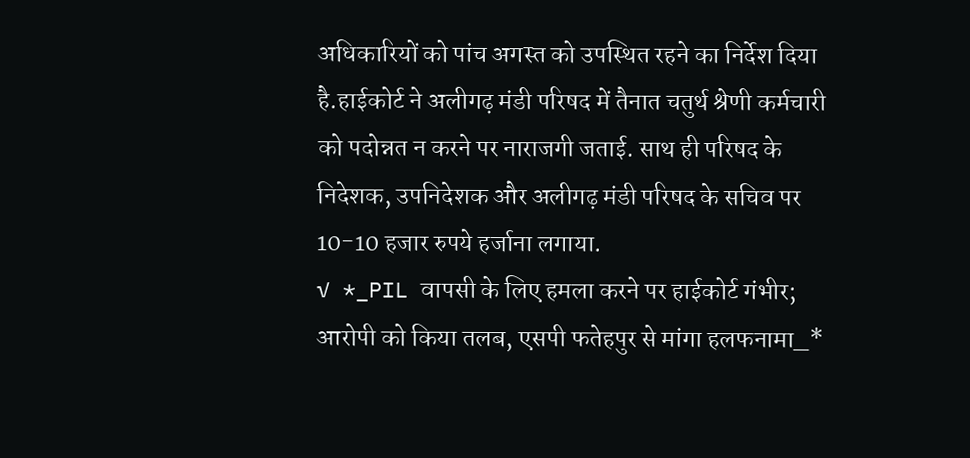अधिकारियों को पांच अगस्त को उपस्थित रहने का निर्देश दिया है.हाईकोर्ट ने अलीगढ़ मंडी परिषद में तैनात चतुर्थ श्रेणी कर्मचारी को पदोन्नत न करने पर नाराजगी जताई. साथ ही परिषद के निदेशक, उपनिदेशक और अलीगढ़ मंडी परिषद के सचिव पर 10-10 हजार रुपये हर्जाना लगाया.
√ *_PIL वापसी के लिए हमला करने पर हाईकोर्ट गंभीर; आरोपी को किया तलब, एसपी फतेहपुर से मांगा हलफनामा_*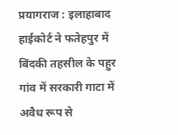प्रयागराज : इलाहाबाद हाईकोर्ट ने फतेहपुर में बिंदकी तहसील के पहुर गांव में सरकारी गाटा में अवैध रूप से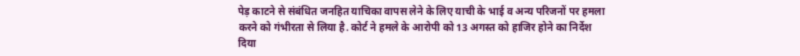पेड़ काटने से संबंधित जनहित याचिका वापस लेने के लिए याची के भाई व अन्य परिजनों पर हमला करने को गंभीरता से लिया है. कोर्ट ने हमले के आरोपी को 13 अगस्त को हाजिर होने का निर्देश दिया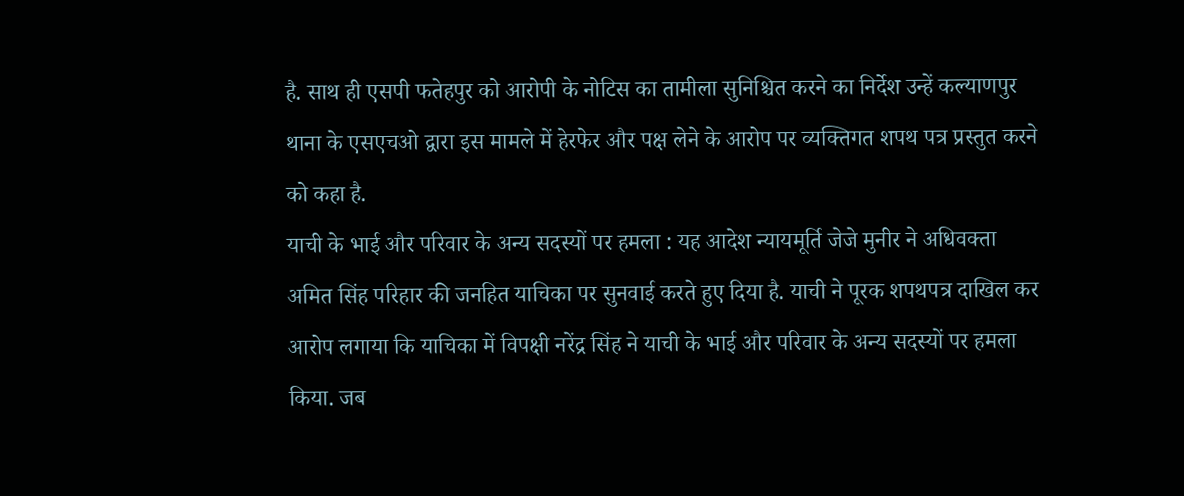है. साथ ही एसपी फतेहपुर को आरोपी के नोटिस का तामीला सुनिश्चित करने का निर्देश उन्हें कल्याणपुर थाना के एसएचओ द्वारा इस मामले में हेरफेर और पक्ष लेने के आरोप पर व्यक्तिगत शपथ पत्र प्रस्तुत करने को कहा है.
याची के भाई और परिवार के अन्य सदस्यों पर हमला : यह आदेश न्यायमूर्ति जेजे मुनीर ने अधिवक्ता अमित सिंह परिहार की जनहित याचिका पर सुनवाई करते हुए दिया है. याची ने पूरक शपथपत्र दाखिल कर आरोप लगाया कि याचिका में विपक्षी नरेंद्र सिंह ने याची के भाई और परिवार के अन्य सदस्यों पर हमला किया. जब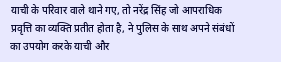याची के परिवार वाले थाने गए, तो नरेंद्र सिंह जो आपराधिक प्रवृत्ति का व्यक्ति प्रतीत होता है, ने पुलिस के साथ अपने संबंधों का उपयोग करके याची और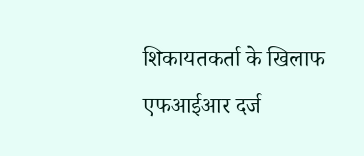शिकायतकर्ता के खिलाफ एफआईआर दर्ज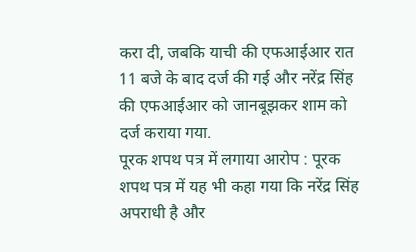करा दी, जबकि याची की एफआईआर रात 11 बजे के बाद दर्ज की गई और नरेंद्र सिंह की एफआईआर को जानबूझकर शाम को दर्ज कराया गया.
पूरक शपथ पत्र में लगाया आरोप : पूरक शपथ पत्र में यह भी कहा गया कि नरेंद्र सिंह अपराधी है और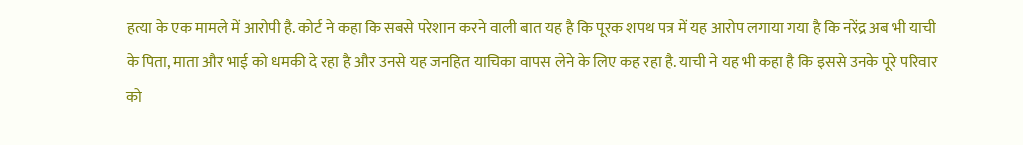हत्या के एक मामले में आरोपी है. कोर्ट ने कहा कि सबसे परेशान करने वाली बात यह है कि पूरक शपथ पत्र में यह आरोप लगाया गया है कि नरेंद्र अब भी याची के पिता, माता और भाई को धमकी दे रहा है और उनसे यह जनहित याचिका वापस लेने के लिए कह रहा है. याची ने यह भी कहा है कि इससे उनके पूरे परिवार को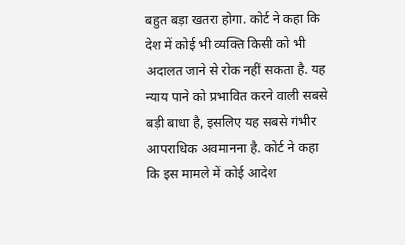बहुत बड़ा खतरा होगा. कोर्ट ने कहा कि देश में कोई भी व्यक्ति किसी को भी अदालत जाने से रोक नहीं सकता है. यह न्याय पाने को प्रभावित करने वाली सबसे बड़ी बाधा है, इसलिए यह सबसे गंभीर आपराधिक अवमानना है. कोर्ट ने कहा कि इस मामले में कोई आदेश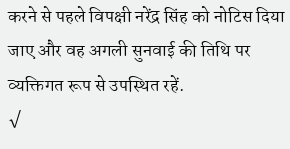करने से पहले विपक्षी नरेंद्र सिंह को नोटिस दिया जाए और वह अगली सुनवाई की तिथि पर व्यक्तिगत रूप से उपस्थित रहें.
√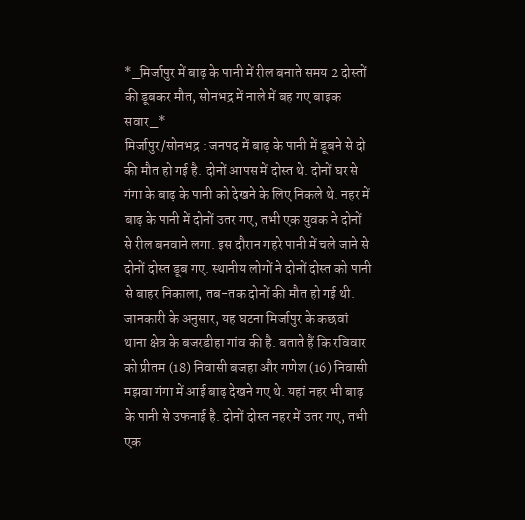*_मिर्जापुर में बाढ़ के पानी में रील बनाते समय 2 दोस्तों की डूबकर मौत, सोनभद्र में नाले में बह गए बाइक सवार_*
मिर्जापुर/सोनभद्र : जनपद में बाढ़ के पानी में डूबने से दो की मौत हो गई है. दोनों आपस में दोस्त थे. दोनों घर से गंगा के बाढ़ के पानी को देखने के लिए निकले थे. नहर में बाढ़ के पानी में दोनों उतर गए, तभी एक युवक ने दोनों से रील बनवाने लगा. इस दौरान गहरे पानी में चले जाने से दोनों दोस्त डूब गए. स्थानीय लोगों ने दोनों दोस्त को पानी से बाहर निकाला, तब-तक दोनों की मौत हो गई थी.
जानकारी के अनुसार, यह घटना मिर्जापुर के कछवां थाना क्षेत्र के बजरडीहा गांव की है. बताते हैं कि रविवार को प्रीतम (18) निवासी बजहा और गणेश (16) निवासी मझवा गंगा में आई बाढ़ देखने गए थे. यहां नहर भी बाढ़ के पानी से उफनाई है. दोनों दोस्त नहर में उतर गए, तभी एक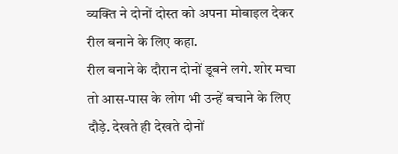व्यक्ति ने दोनों दोस्त को अपना मोबाइल देकर रील बनाने के लिए कहा.
रील बनाने के दौरान दोनों डूबने लगे. शोर मचा तो आस-पास के लोग भी उन्हें बचाने के लिए दौड़े. देखते ही देखते दोनों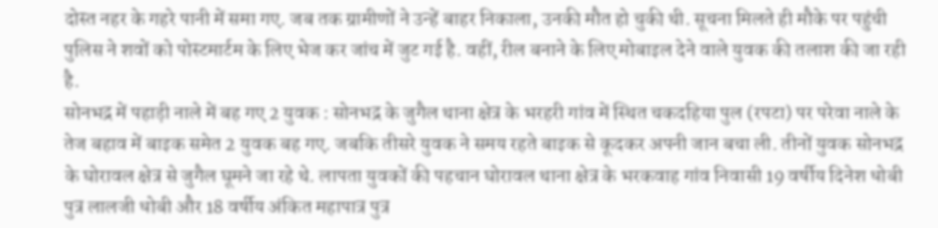दोस्त नहर के गहरे पानी में समा गए. जब तक ग्रामीणों ने उन्हें बाहर निकाला, उनकी मौत हो चुकी थी. सूचना मिलते ही मौके पर पहुंची पुलिस ने शवों को पोस्टमार्टम के लिए भेज कर जांच में जुट गई है. वहीं, रील बनाने के लिए मोबाइल देने वाले युवक की तलाश की जा रही है.
सोनभद्र में पहाड़ी नाले में बह गए 2 युवक : सोनभद्र के जुगैल थाना क्षेत्र के भरहरी गांव में स्थित चकदहिया पुल (रपटा) पर परेवा नाले के तेज बहाव में बाइक समेत 2 युवक बह गए. जबकि तीसरे युवक ने समय रहते बाइक से कूदकर अपनी जान बचा ली. तीनों युवक सोनभद्र के घोरावल क्षेत्र से जुगैल घूमने जा रहे थे. लापता युवकों की पहचान घोरावल थाना क्षेत्र के भरकवाह गांव निवासी 19 वर्षीय दिनेश धोबी पुत्र लालजी धोबी और 18 वर्षीय अंकित महापात्र पुत्र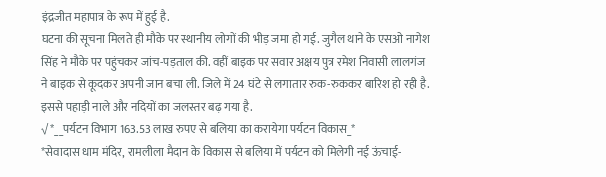इंद्रजीत महापात्र के रूप में हुई है.
घटना की सूचना मिलते ही मौके पर स्थानीय लोगों की भीड़ जमा हो गई. जुगैल थाने के एसओ नागेश सिंह ने मौके पर पहुंचकर जांच-पड़ताल की. वहीं बाइक पर सवार अक्षय पुत्र रमेश निवासी लालगंज ने बाइक से कूदकर अपनी जान बचा ली. जिले में 24 घंटे से लगातार रुक-रुककर बारिश हो रही है. इससे पहाड़ी नाले और नदियों का जलस्तर बढ़ गया है.
√ *__पर्यटन विभाग 163.53 लाख रुपए से बलिया का करायेगा पर्यटन विकास_*
*सेवादास धाम मंदिर, रामलीला मैदान के विकास से बलिया में पर्यटन को मिलेगी नई ऊंचाई-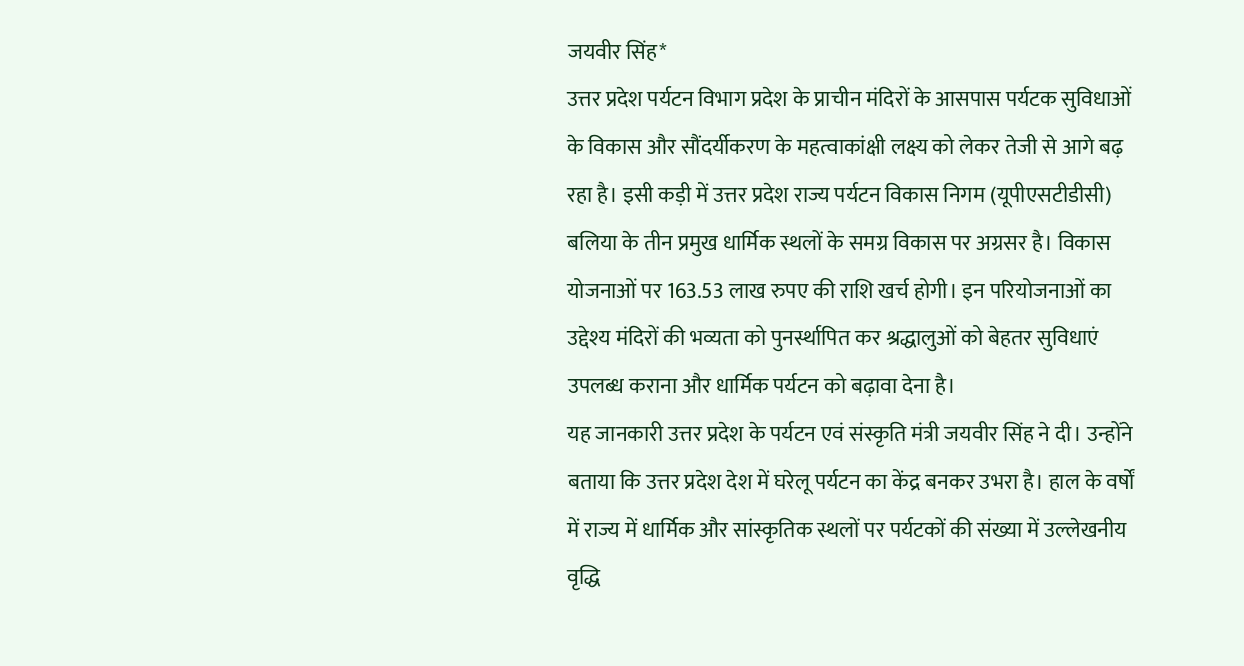जयवीर सिंह*
उत्तर प्रदेश पर्यटन विभाग प्रदेश के प्राचीन मंदिरों के आसपास पर्यटक सुविधाओं के विकास और सौंदर्यीकरण के महत्वाकांक्षी लक्ष्य को लेकर तेजी से आगे बढ़ रहा है। इसी कड़ी में उत्तर प्रदेश राज्य पर्यटन विकास निगम (यूपीएसटीडीसी) बलिया के तीन प्रमुख धार्मिक स्थलों के समग्र विकास पर अग्रसर है। विकास योजनाओं पर 163.53 लाख रुपए की राशि खर्च होगी। इन परियोजनाओं का उद्देश्य मंदिरों की भव्यता को पुनर्स्थापित कर श्रद्धालुओं को बेहतर सुविधाएं उपलब्ध कराना और धार्मिक पर्यटन को बढ़ावा देना है।
यह जानकारी उत्तर प्रदेश के पर्यटन एवं संस्कृति मंत्री जयवीर सिंह ने दी। उन्होंने बताया कि उत्तर प्रदेश देश में घरेलू पर्यटन का केंद्र बनकर उभरा है। हाल के वर्षों में राज्य में धार्मिक और सांस्कृतिक स्थलों पर पर्यटकों की संख्या में उल्लेखनीय वृद्धि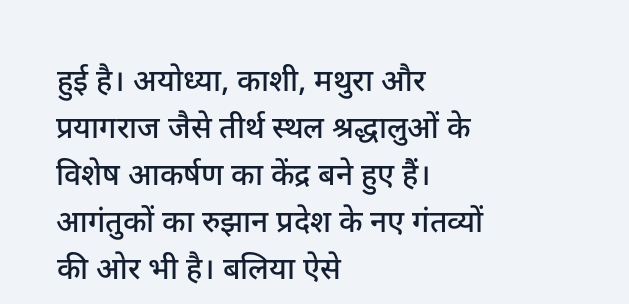हुई है। अयोध्या, काशी, मथुरा और प्रयागराज जैसे तीर्थ स्थल श्रद्धालुओं के विशेष आकर्षण का केंद्र बने हुए हैं। आगंतुकों का रुझान प्रदेश के नए गंतव्यों की ओर भी है। बलिया ऐसे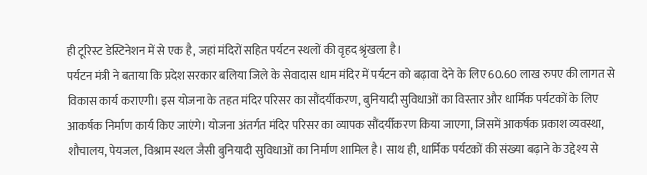ही टूरिस्ट डेस्टिनेशन में से एक है, जहां मंदिरों सहित पर्यटन स्थलों की वृहद श्रृंखला है।
पर्यटन मंत्री ने बताया कि प्रदेश सरकार बलिया जिले के सेवादास धाम मंदिर में पर्यटन को बढ़ावा देने के लिए 60.60 लाख रुपए की लागत से विकास कार्य कराएगी। इस योजना के तहत मंदिर परिसर का सौंदर्यीकरण, बुनियादी सुविधाओं का विस्तार और धार्मिक पर्यटकों के लिए आकर्षक निर्माण कार्य किए जाएंगे। योजना अंतर्गत मंदिर परिसर का व्यापक सौंदर्यीकरण किया जाएगा, जिसमें आकर्षक प्रकाश व्यवस्था, शौचालय, पेयजल, विश्राम स्थल जैसी बुनियादी सुविधाओं का निर्माण शामिल है। साथ ही, धार्मिक पर्यटकों की संख्या बढ़ाने के उद्देश्य से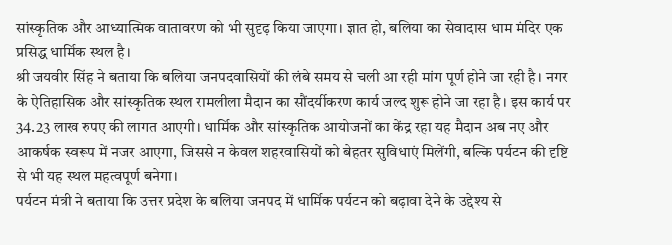सांस्कृतिक और आध्यात्मिक वातावरण को भी सुदृढ़ किया जाएगा। ज्ञात हो, बलिया का सेवादास धाम मंदिर एक प्रसिद्ध धार्मिक स्थल है।
श्री जयवीर सिंह ने बताया कि बलिया जनपदवासियों की लंबे समय से चली आ रही मांग पूर्ण होने जा रही है। नगर के ऐतिहासिक और सांस्कृतिक स्थल रामलीला मैदान का सौंदर्यीकरण कार्य जल्द शुरू होने जा रहा है। इस कार्य पर 34.23 लाख रुपए की लागत आएगी। धार्मिक और सांस्कृतिक आयोजनों का केंद्र रहा यह मैदान अब नए और आकर्षक स्वरूप में नजर आएगा, जिससे न केवल शहरवासियों को बेहतर सुविधाएं मिलेंगी, बल्कि पर्यटन की दृष्टि से भी यह स्थल महत्वपूर्ण बनेगा।
पर्यटन मंत्री ने बताया कि उत्तर प्रदेश के बलिया जनपद में धार्मिक पर्यटन को बढ़ावा देने के उद्देश्य से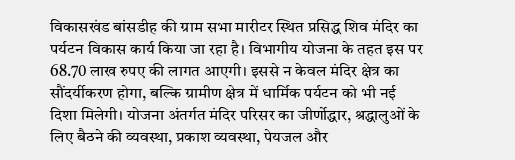विकासखंड बांसडीह की ग्राम सभा मारीटर स्थित प्रसिद्ध शिव मंदिर का पर्यटन विकास कार्य किया जा रहा है। विभागीय योजना के तहत इस पर 68.70 लाख रुपए की लागत आएगी। इससे न केवल मंदिर क्षेत्र का सौंदर्यीकरण होगा, बल्कि ग्रामीण क्षेत्र में धार्मिक पर्यटन को भी नई दिशा मिलेगी। योजना अंतर्गत मंदिर परिसर का जीर्णोद्धार, श्रद्धालुओं के लिए बैठने की व्यवस्था, प्रकाश व्यवस्था, पेयजल और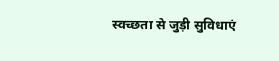स्वच्छता से जुड़ी सुविधाएं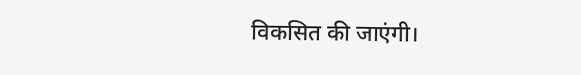विकसित की जाएंगी।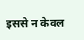इससे न केवल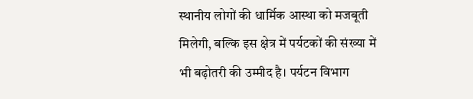स्थानीय लोगों की धार्मिक आस्था को मजबूती मिलेगी, बल्कि इस क्षेत्र में पर्यटकों की संख्या में भी बढ़ोतरी की उम्मीद है। पर्यटन विभाग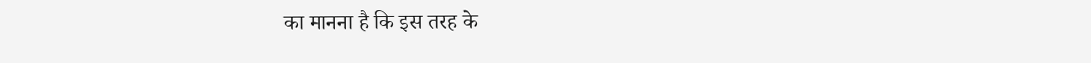का मानना है कि इस तरह के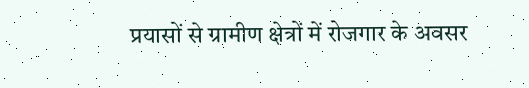प्रयासों से ग्रामीण क्षेत्रों में रोजगार के अवसर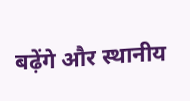बढ़ेंगे और स्थानीय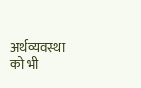अर्थव्यवस्था को भी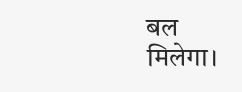बल मिलेगा।